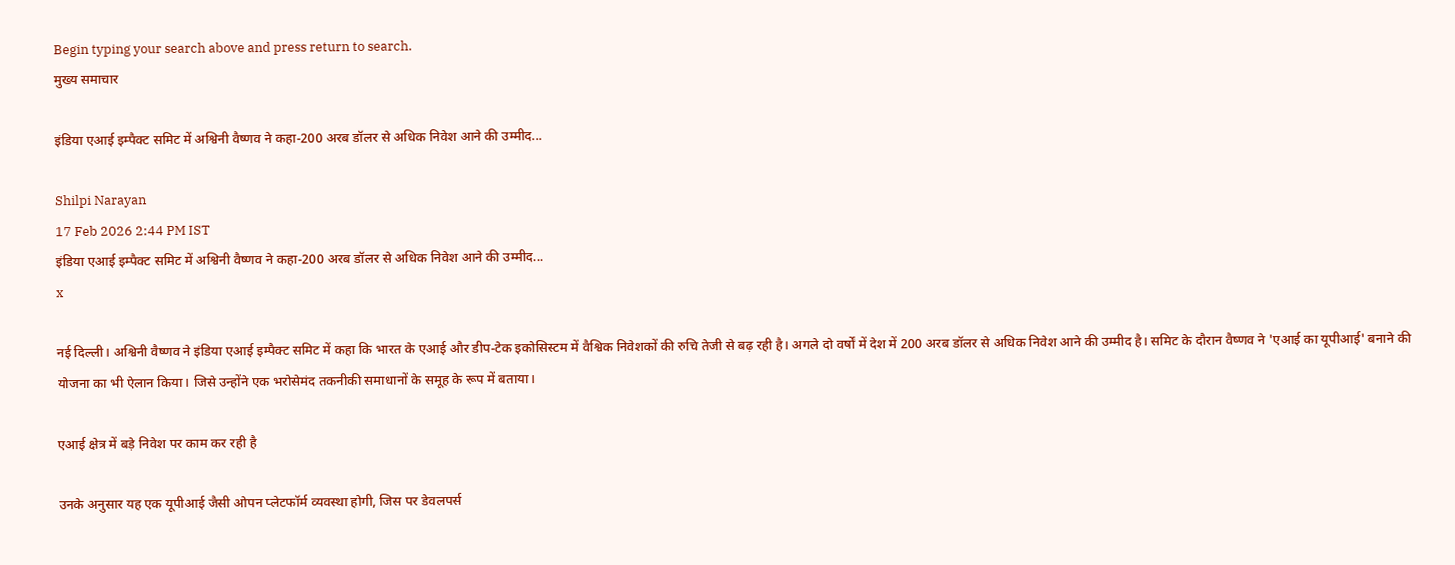Begin typing your search above and press return to search.
मुख्य समाचार

इंडिया एआई इम्पैक्ट समिट में अश्विनी वैष्णव ने कहा-200 अरब डॉलर से अधिक निवेश आने की उम्मीद...

Shilpi Narayan
17 Feb 2026 2:44 PM IST
इंडिया एआई इम्पैक्ट समिट में अश्विनी वैष्णव ने कहा-200 अरब डॉलर से अधिक निवेश आने की उम्मीद...
x

नई दिल्ली। अश्विनी वैष्णव ने इंडिया एआई इम्पैक्ट समिट में कहा कि भारत के एआई और डीप-टेक इकोसिस्टम में वैश्विक निवेशकों की रुचि तेजी से बढ़ रही है। अगले दो वर्षों में देश में 200 अरब डॉलर से अधिक निवेश आने की उम्मीद है। समिट के दौरान वैष्णव ने 'एआई का यूपीआई' बनाने की योजना का भी ऐलान किया। जिसे उन्होंने एक भरोसेमंद तकनीकी समाधानों के समूह के रूप में बताया।

एआई क्षेत्र में बड़े निवेश पर काम कर रही है

उनके अनुसार यह एक यूपीआई जैसी ओपन प्लेटफॉर्म व्यवस्था होगी, जिस पर डेवलपर्स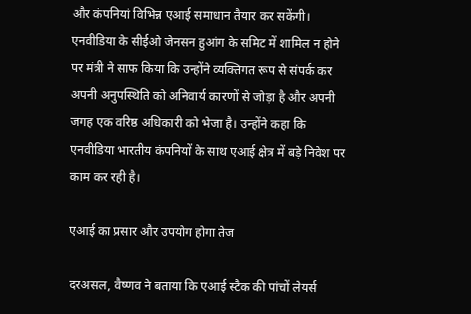और कंपनियां विभिन्न एआई समाधान तैयार कर सकेंगी। एनवीडिया के सीईओ जेनसन हुआंग के समिट में शामिल न होने पर मंत्री ने साफ किया कि उन्होंने व्यक्तिगत रूप से संपर्क कर अपनी अनुपस्थिति को अनिवार्य कारणों से जोड़ा है और अपनी जगह एक वरिष्ठ अधिकारी को भेजा है। उन्होंने कहा कि एनवीडिया भारतीय कंपनियों के साथ एआई क्षेत्र में बड़े निवेश पर काम कर रही है।

एआई का प्रसार और उपयोग होगा तेज

दरअसल, वैष्णव ने बताया कि एआई स्टैक की पांचों लेयर्स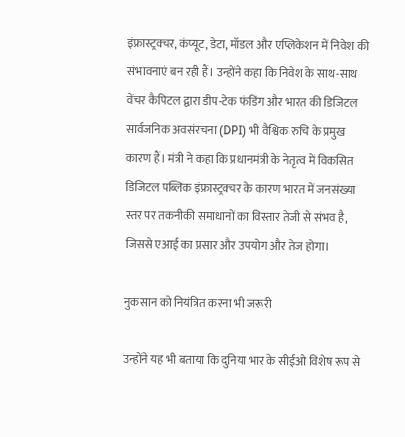इंफ्रास्ट्रक्चर, कंप्यूट, डेटा, मॉडल और एप्लिकेशन में निवेश की संभावनाएं बन रही हैं। उन्होंने कहा कि निवेश के साथ-साथ वेंचर कैपिटल द्वारा डीप-टेक फंडिंग और भारत की डिजिटल सार्वजनिक अवसंरचना (DPI) भी वैश्विक रुचि के प्रमुख कारण हैं। मंत्री ने कहा कि प्रधानमंत्री के नेतृत्व में विकसित डिजिटल पब्लिक इंफ्रास्ट्रक्चर के कारण भारत में जनसंख्या स्तर पर तकनीकी समाधानों का विस्तार तेजी से संभव है, जिससे एआई का प्रसार और उपयोग और तेज होगा।

नुकसान को नियंत्रित करना भी जरूरी

उन्होंने यह भी बताया कि दुनिया भार के सीईओ विशेष रूप से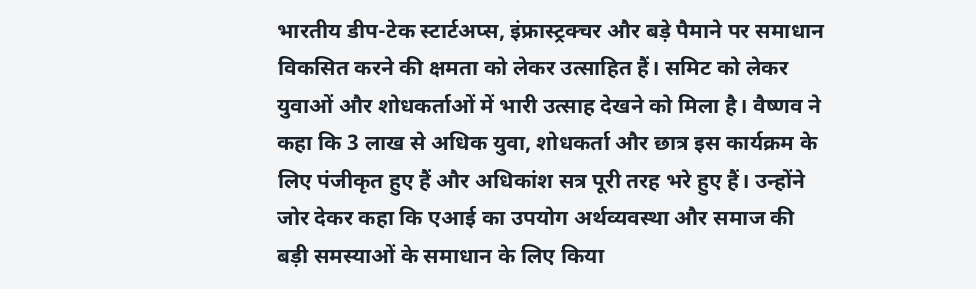भारतीय डीप-टेक स्टार्टअप्स, इंफ्रास्ट्रक्चर और बड़े पैमाने पर समाधान विकसित करने की क्षमता को लेकर उत्साहित हैं। समिट को लेकर युवाओं और शोधकर्ताओं में भारी उत्साह देखने को मिला है। वैष्णव ने कहा कि 3 लाख से अधिक युवा, शोधकर्ता और छात्र इस कार्यक्रम के लिए पंजीकृत हुए हैं और अधिकांश सत्र पूरी तरह भरे हुए हैं। उन्होंने जोर देकर कहा कि एआई का उपयोग अर्थव्यवस्था और समाज की बड़ी समस्याओं के समाधान के लिए किया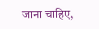जाना चाहिए,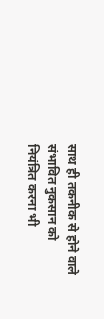साथ ही तकनीक से होने वाले संभावित नुकसान को नियंत्रित करना भी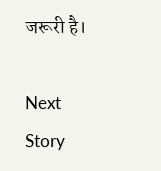जरूरी है।

Next Story